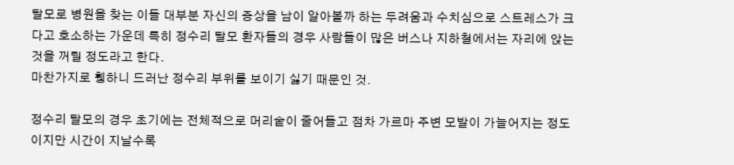탈모로 병원을 찾는 이들 대부분 자신의 증상을 남이 알아볼까 하는 두려움과 수치심으로 스트레스가 크다고 호소하는 가운데 특히 정수리 탈모 환자들의 경우 사람들이 많은 버스나 지하철에서는 자리에 앉는 것을 꺼릴 정도라고 한다.
마찬가지로 휑하니 드러난 정수리 부위를 보이기 싫기 때문인 것.

정수리 탈모의 경우 초기에는 전체적으로 머리숱이 줄어들고 점차 가르마 주변 모발이 가늘어지는 정도이지만 시간이 지날수록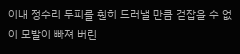이내 정수리 두피를 훤히 드러낼 만큼 걷잡을 수 없이 모발이 빠져 버린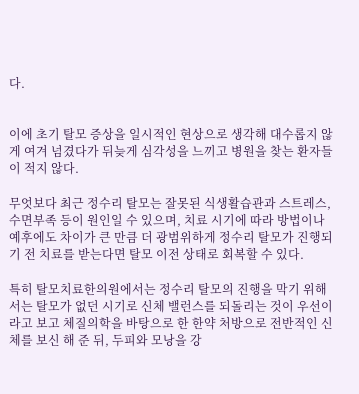다.


이에 초기 탈모 증상을 일시적인 현상으로 생각해 대수롭지 않게 여겨 넘겼다가 뒤늦게 심각성을 느끼고 병원을 찾는 환자들이 적지 않다.

무엇보다 최근 정수리 탈모는 잘못된 식생활습관과 스트레스, 수면부족 등이 원인일 수 있으며, 치료 시기에 따라 방법이나 예후에도 차이가 큰 만큼 더 광범위하게 정수리 탈모가 진행되기 전 치료를 받는다면 탈모 이전 상태로 회복할 수 있다.

특히 탈모치료한의원에서는 정수리 탈모의 진행을 막기 위해서는 탈모가 없던 시기로 신체 밸런스를 되돌리는 것이 우선이라고 보고 체질의학을 바탕으로 한 한약 처방으로 전반적인 신체를 보신 해 준 뒤, 두피와 모낭을 강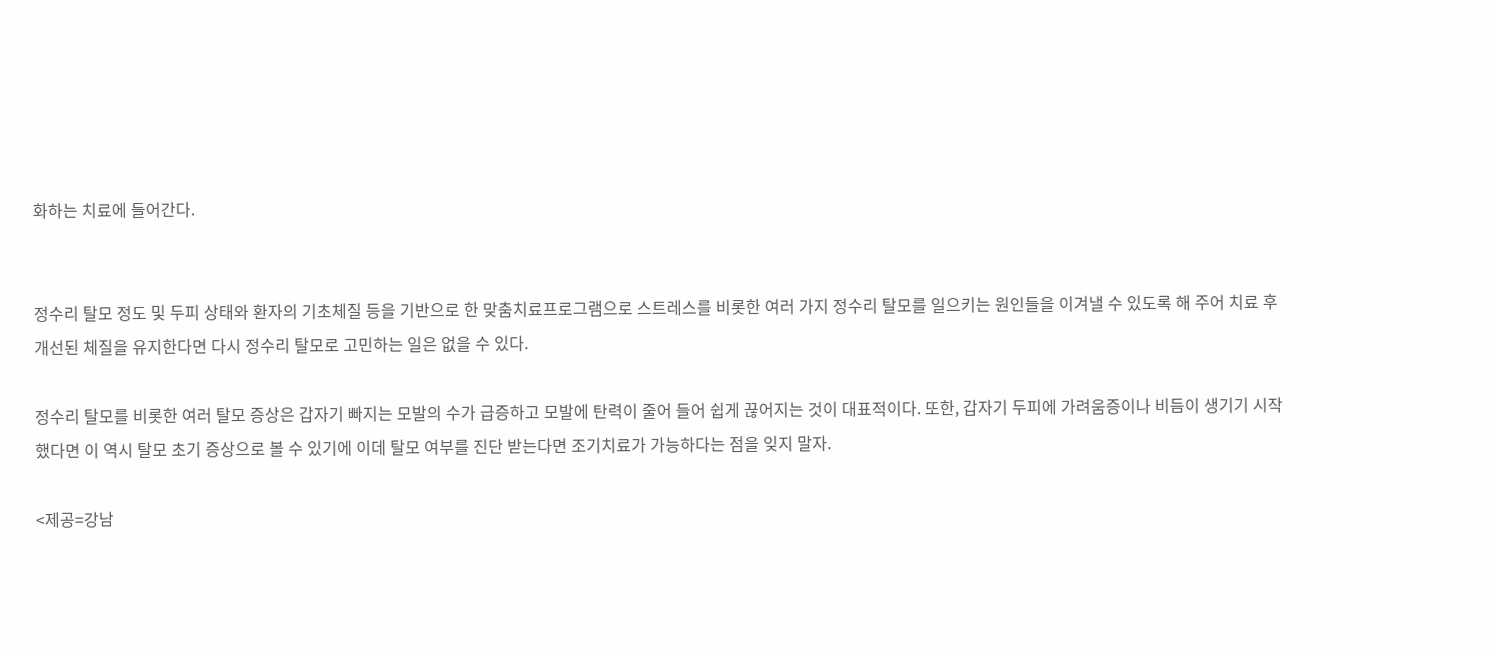화하는 치료에 들어간다.


정수리 탈모 정도 및 두피 상태와 환자의 기초체질 등을 기반으로 한 맞춤치료프로그램으로 스트레스를 비롯한 여러 가지 정수리 탈모를 일으키는 원인들을 이겨낼 수 있도록 해 주어 치료 후 개선된 체질을 유지한다면 다시 정수리 탈모로 고민하는 일은 없을 수 있다.

정수리 탈모를 비롯한 여러 탈모 증상은 갑자기 빠지는 모발의 수가 급증하고 모발에 탄력이 줄어 들어 쉽게 끊어지는 것이 대표적이다. 또한, 갑자기 두피에 가려움증이나 비듬이 생기기 시작했다면 이 역시 탈모 초기 증상으로 볼 수 있기에 이데 탈모 여부를 진단 받는다면 조기치료가 가능하다는 점을 잊지 말자.

<제공=강남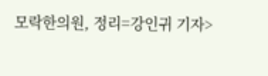모락한의원, 정리=강인귀 기자>